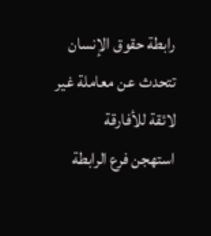رابطة حقوق الإنسان تتحدث عن معاملة غير لائقة للأفارقة
استهجن فرع الرابطة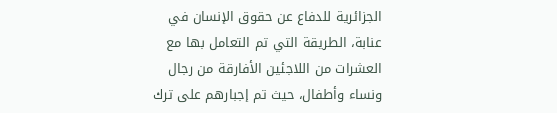الجزائرية للدفاع عن حقوق الإنسان في عنابة، الطريقة التي تم التعامل بها مع العشرات من اللاجئين الأفارقة من رجال ونساء وأطفال، حيث تم إجبارهم على ترك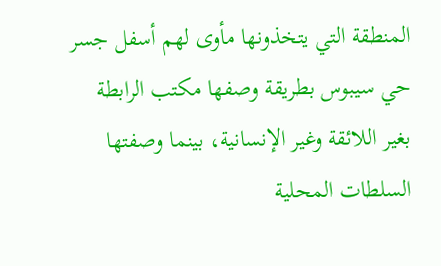المنطقة التي يتخذونها مأوى لهم أسفل جسر حي سيبوس بطريقة وصفها مكتب الرابطة بغير اللائقة وغير الإنسانية، بينما وصفتها السلطات المحلية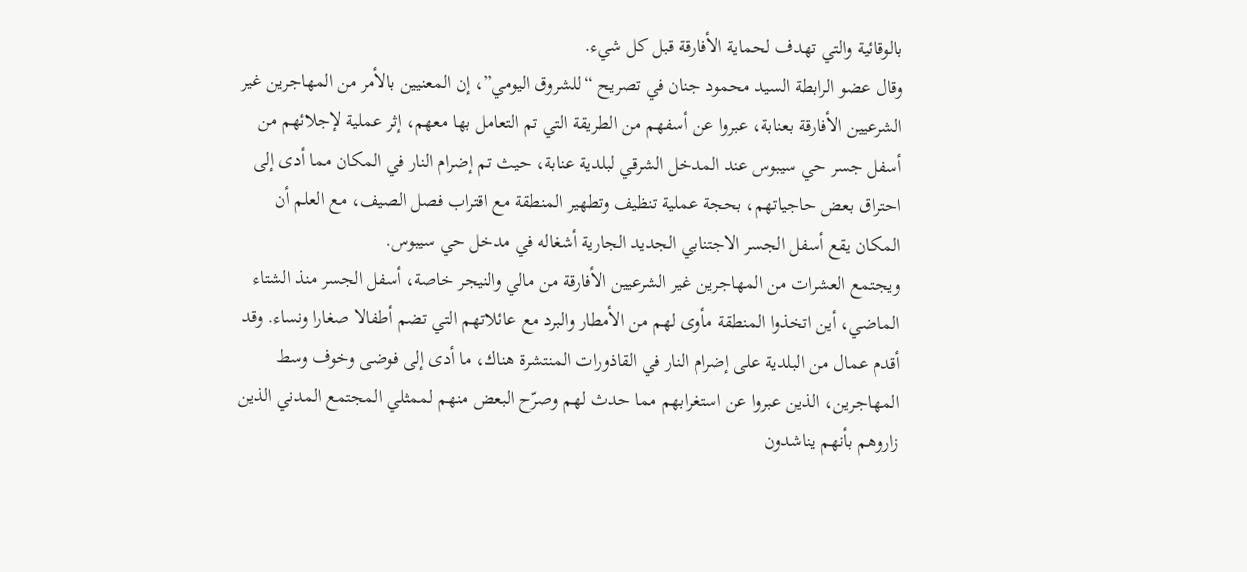بالوقائية والتي تهدف لحماية الأفارقة قبل كل شيء.
وقال عضو الرابطة السيد محمود جنان في تصريح “للشروق اليومي”، إن المعنيين بالأمر من المهاجرين غير الشرعيين الأفارقة بعنابة، عبروا عن أسفهم من الطريقة التي تم التعامل بها معهم، إثر عملية لإجلائهم من أسفل جسر حي سيبوس عند المدخل الشرقي لبلدية عنابة، حيث تم إضرام النار في المكان مما أدى إلى احتراق بعض حاجياتهم، بحجة عملية تنظيف وتطهير المنطقة مع اقتراب فصل الصيف، مع العلم أن المكان يقع أسفل الجسر الاجتنابي الجديد الجارية أشغاله في مدخل حي سيبوس.
ويجتمع العشرات من المهاجرين غير الشرعيين الأفارقة من مالي والنيجر خاصة، أسفل الجسر منذ الشتاء الماضي، أين اتخذوا المنطقة مأوى لهم من الأمطار والبرد مع عائلاتهم التي تضم أطفالا صغارا ونساء. وقد أقدم عمال من البلدية على إضرام النار في القاذورات المنتشرة هناك، ما أدى إلى فوضى وخوف وسط المهاجرين، الذين عبروا عن استغرابهم مما حدث لهم وصرّح البعض منهم لممثلي المجتمع المدني الذين زاروهم بأنهم يناشدون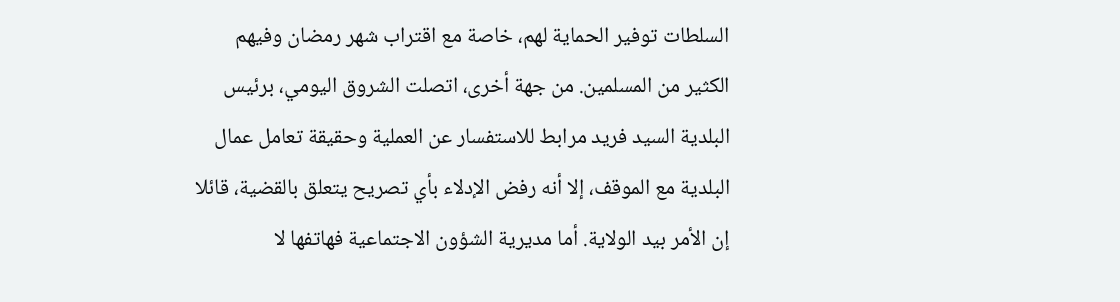السلطات توفير الحماية لهم، خاصة مع اقتراب شهر رمضان وفيهم الكثير من المسلمين. من جهة أخرى، اتصلت الشروق اليومي، برئيس البلدية السيد فريد مرابط للاستفسار عن العملية وحقيقة تعامل عمال البلدية مع الموقف، إلا أنه رفض الإدلاء بأي تصريح يتعلق بالقضية، قائلا إن الأمر بيد الولاية. أما مديرية الشؤون الاجتماعية فهاتفها لا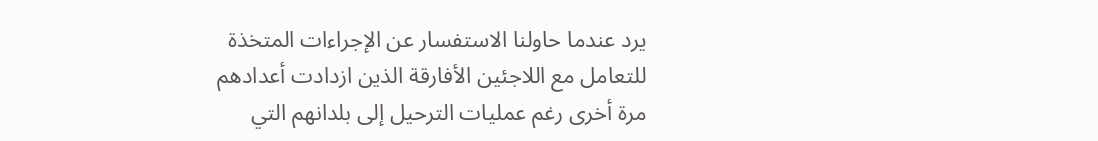يرد عندما حاولنا الاستفسار عن الإجراءات المتخذة للتعامل مع اللاجئين الأفارقة الذين ازدادت أعدادهم مرة أخرى رغم عمليات الترحيل إلى بلدانهم التي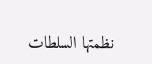نظمتها السلطات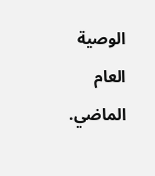الوصية العام الماضي.